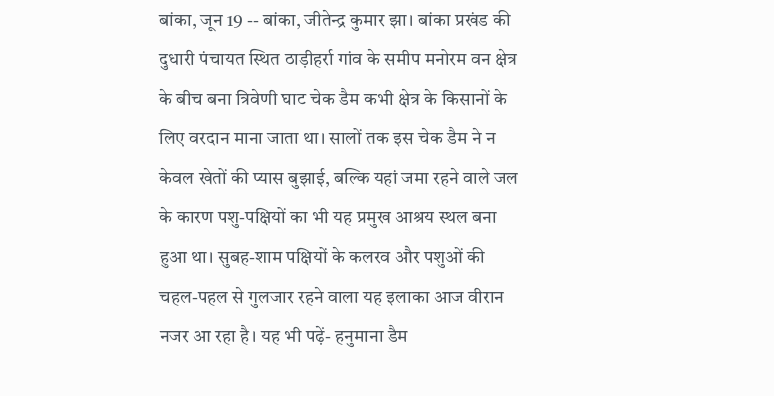बांका, जून 19 -- बांका, जीतेन्द्र कुमार झा। बांका प्रखंड की दुधारी पंचायत स्थित ठाड़ीहर्रा गांव के समीप मनोरम वन क्षेत्र के बीच बना त्रिवेणी घाट चेक डैम कभी क्षेत्र के किसानों के लिए वरदान माना जाता था। सालों तक इस चेक डैम ने न केवल खेतों की प्यास बुझाई, बल्कि यहां जमा रहने वाले जल के कारण पशु-पक्षियों का भी यह प्रमुख आश्रय स्थल बना हुआ था। सुबह-शाम पक्षियों के कलरव और पशुओं की चहल-पहल से गुलजार रहने वाला यह इलाका आज वीरान नजर आ रहा है। यह भी पढ़ें- हनुमाना डैम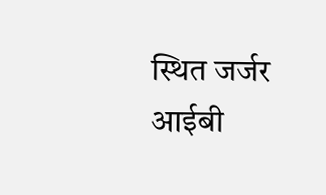स्थित जर्जर आईबी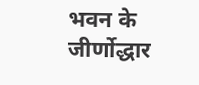भवन के जीर्णोद्धार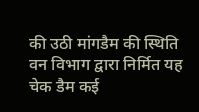की उठी मांगडैम की स्थिति वन विभाग द्वारा निर्मित यह चेक डैम कई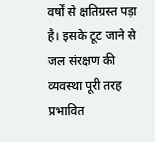वर्षों से क्षतिग्रस्त पड़ा है। इसके टूट जाने से जल संरक्षण की व्यवस्था पूरी तरह प्रभावित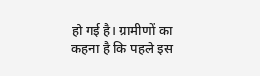हो गई है। ग्रामीणों का कहना है कि पहले इस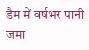डैम में वर्षभर पानी जमा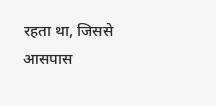रहता था, जिससे आसपास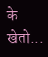के खेतो...